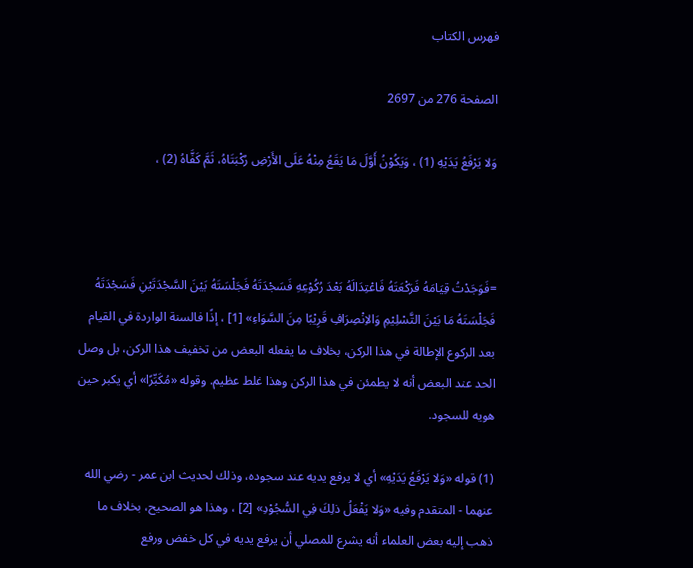فهرس الكتاب

الصفحة 276 من 2697

وَلا يَرْفَعُ يَدَيْهِ (1) ، وَيَكُوْنُ أَوَّلَ مَا يَقَعُ مِنْهُ عَلَى الأَرْضِ رُكْبَتَاهُ، ثَمَّ كَفَّاهُ (2) ،



=فَوَجَدْتُ قِيَامَهُ فَرَكْعَتَهُ فَاعْتِدَالَهُ بَعْدَ رُكُوْعِهِ فَسَجْدَتَهُ فَجَلْسَتَهُ بَيْنَ السَّجْدَتَيْنِ فَسَجْدَتَهُ فَجَلْسَتَهُ مَا بَيْنَ التَّسْلِيْمِ وَالاِنْصِرَافِ قَرِيْبًا مِنَ السَّوَاءِ» [1] ، إذًا فالسنة الواردة في القيام بعد الركوع الإطالة في هذا الركن، بخلاف ما يفعله البعض من تخفيف هذا الركن، بل وصل الحد عند البعض أنه لا يطمئن في هذا الركن وهذا غلط عظيم. وقوله «مُكَبِّرًا» أي يكبر حين هويه للسجود.

(1) قوله «وَلا يَرْفَعُ يَدَيْهِ» أي لا يرفع يديه عند سجوده، وذلك لحديث ابن عمر - رضي الله عنهما - المتقدم وفيه «وَلا يَفْعَلُ ذلِكَ فِي السُّجُوْدِ» [2] ، وهذا هو الصحيح، بخلاف ما ذهب إليه بعض العلماء أنه يشرع للمصلي أن يرفع يديه في كل خفض ورفع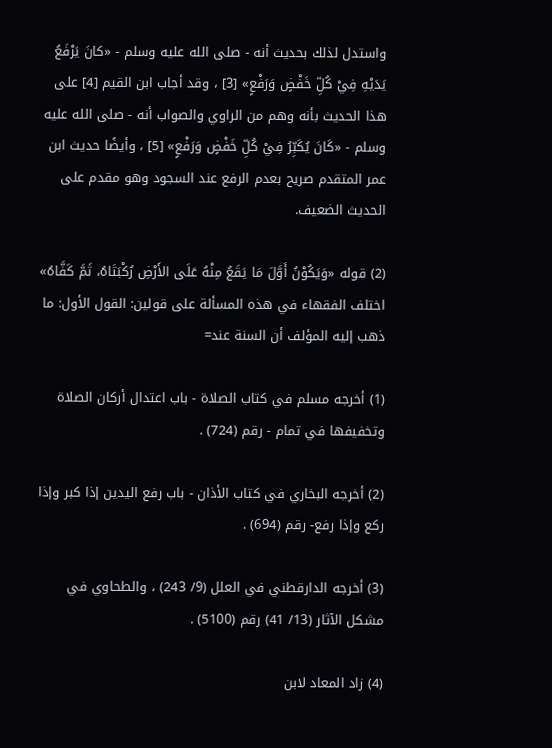واستدل لذلك بحديث أنه - صلى الله عليه وسلم - «كانَ يَرْفَعُ يَدَيْهِ فِيْ كُلِّ خَفْضٍ وَرَفْعٍ» [3] ، وقد أجاب ابن القيم [4] على هذا الحديث بأنه وهم من الراوي والصواب أنه - صلى الله عليه وسلم - «كَانَ يُكَبِّرُ فِيْ كُلِّ خَفْضٍ وَرَفْعٍ» [5] ، وأيضًا حديث ابن عمر المتقدم صريح بعدم الرفع عند السجود وهو مقدم على الحديث الضعيف.

(2) قوله «وَيَكُوْنُ أَوَّلَ مَا يَقَعُ مِنْهُ عَلَى الأَرْضِ رُكْبَتَاهُ، ثَمَّ كَفَّاهُ» اختلف الفقهاء في هذه المسألة على قولين: القول الأول: ما ذهب إليه المؤلف أن السنة عند=

(1) أخرجه مسلم في كتاب الصلاة - باب اعتدال أركان الصلاة وتخفيفها في تمام - رقم (724) .

(2) أخرجه البخاري في كتاب الأذان - باب رفع اليدين إذا كبر وإذا ركع وإذا رفع- رقم (694) .

(3) أخرجه الدارقطني في العلل (9/ 243) ، والطحاوي في مشكل الآثار (13/ 41) رقم (5100) .

(4) زاد المعاد لابن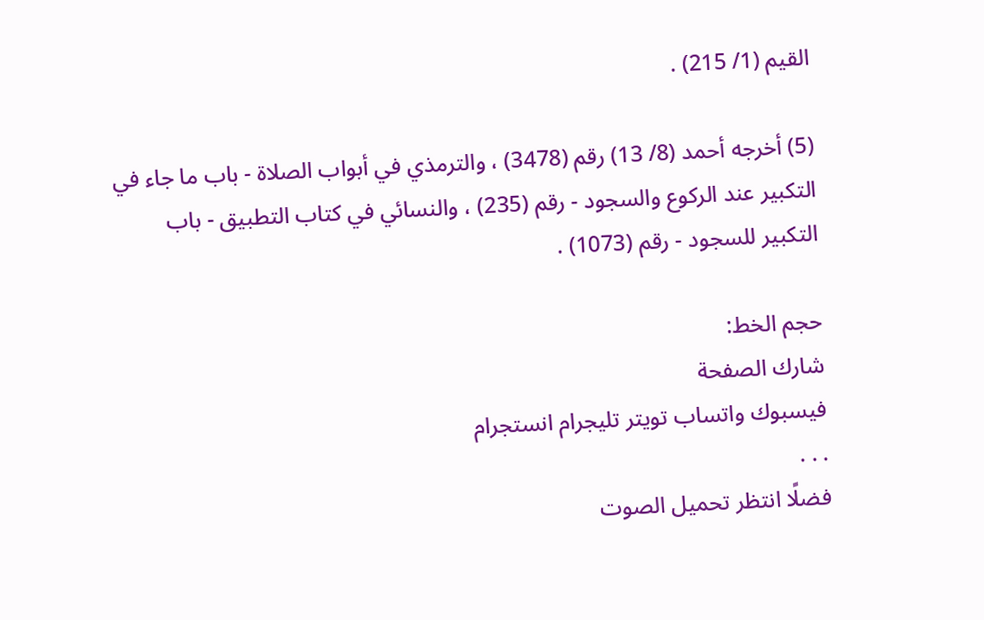القيم (1/ 215) .

(5) أخرجه أحمد (8/ 13) رقم (3478) ، والترمذي في أبواب الصلاة - باب ما جاء في التكبير عند الركوع والسجود - رقم (235) ، والنسائي في كتاب التطبيق - باب التكبير للسجود - رقم (1073) .

حجم الخط:
شارك الصفحة
فيسبوك واتساب تويتر تليجرام انستجرام
. . .
فضلًا انتظر تحميل الصوت